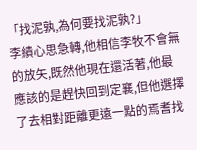「找泥孰,為何要找泥孰?」
李績心思急轉,他相信李牧不會無的放矢,既然他現在還活著,他最應該的是趕快回到定襄,但他選擇了去相對距離更遠一點的焉耆找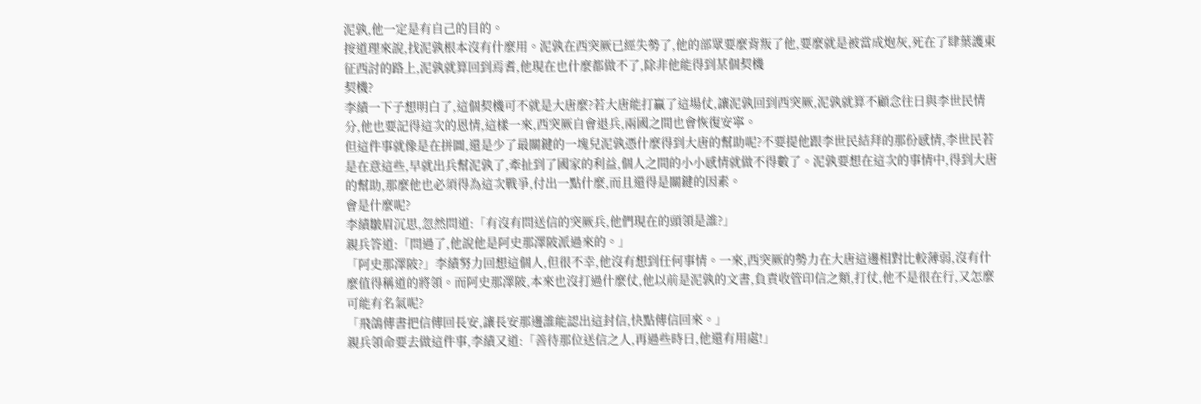泥孰,他一定是有自己的目的。
按道理來說,找泥孰根本沒有什麼用。泥孰在西突厥已經失勢了,他的部眾要麼背叛了他,要麼就是被當成炮灰,死在了肆葉護東征西討的路上,泥孰就算回到焉耆,他現在也什麼都做不了,除非他能得到某個契機
契機?
李績一下子想明白了,這個契機可不就是大唐麼?若大唐能打贏了這場仗,讓泥孰回到西突厥,泥孰就算不顧念往日與李世民情分,他也要記得這次的恩情,這樣一來,西突厥自會退兵,兩國之間也會恢復安寧。
但這件事就像是在拼圖,還是少了最關鍵的一塊兒泥孰憑什麼得到大唐的幫助呢?不要提他跟李世民結拜的那份感情,李世民若是在意這些,早就出兵幫泥孰了,牽扯到了國家的利益,個人之間的小小感情就做不得數了。泥孰要想在這次的事情中,得到大唐的幫助,那麼他也必須得為這次戰爭,付出一點什麼,而且還得是關鍵的因素。
會是什麼呢?
李績皺眉沉思,忽然問道:「有沒有問送信的突厥兵,他們現在的頭領是誰?」
親兵答道:「問過了,他說他是阿史那澤陂派過來的。」
「阿史那澤陂?」李績努力回想這個人,但很不幸,他沒有想到任何事情。一來,西突厥的勢力在大唐這邊相對比較薄弱,沒有什麼值得稱道的將領。而阿史那澤陂,本來也沒打過什麼仗,他以前是泥孰的文書,負責收管印信之類,打仗,他不是很在行,又怎麼可能有名氣呢?
「飛鴿傳書把信傳回長安,讓長安那邊誰能認出這封信,快點傳信回來。」
親兵領命要去做這件事,李績又道:「善待那位送信之人,再過些時日,他還有用處!」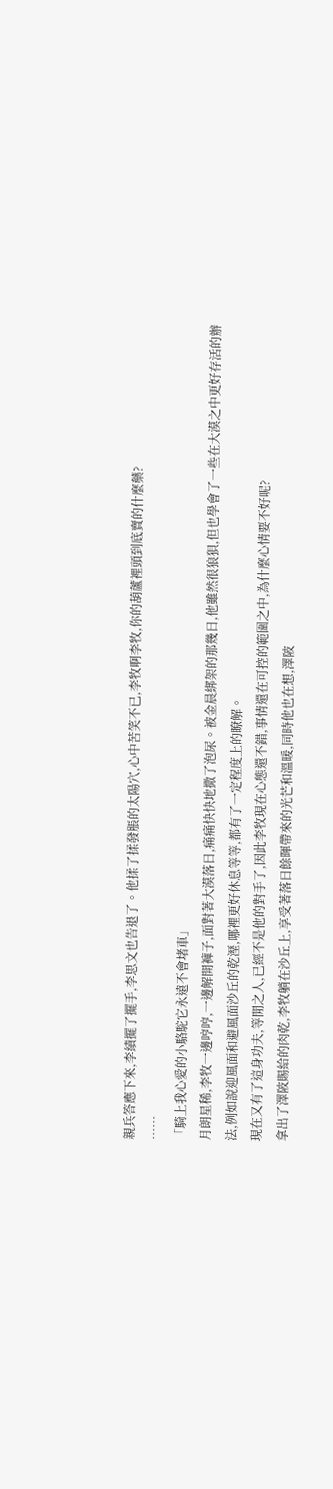親兵答應下來,李績擺了擺手,李思文也告退了。他揉了揉發脹的太陽穴,心中苦笑不已,李牧啊李牧,你的葫蘆裡頭到底賣的什麼藥?
……
「騎上我心愛的小駱駝它永遠不會堵車」
月朗星稀,李牧一邊哼哼,一邊解開褲子,面對著大漠落日,痛痛快快地撒了泡尿。被金晨綁架的那幾日,他雖然很狼狽,但也學會了一些在大漠之中更好存活的辦法,例如說迎風面和避風面沙丘的乾溼,哪裡更好休息等等,都有了一定程度上的瞭解。
現在又有了這身功夫,等閒之人,已經不是他的對手了,因此李牧現在心態還不錯,事情還在可控的範圍之中,為什麼心情要不好呢?
拿出了澤陂賜給的肉乾,李牧躺在沙丘上,享受著落日餘暉帶來的光芒和溫暖,同時他也在想,澤陂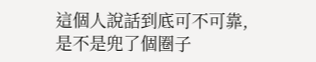這個人說話到底可不可靠,是不是兜了個圈子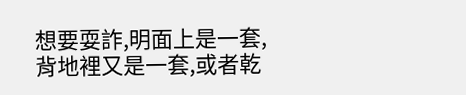想要耍詐,明面上是一套,背地裡又是一套,或者乾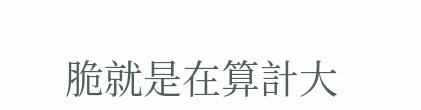脆就是在算計大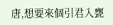唐,想要來個引君入甕